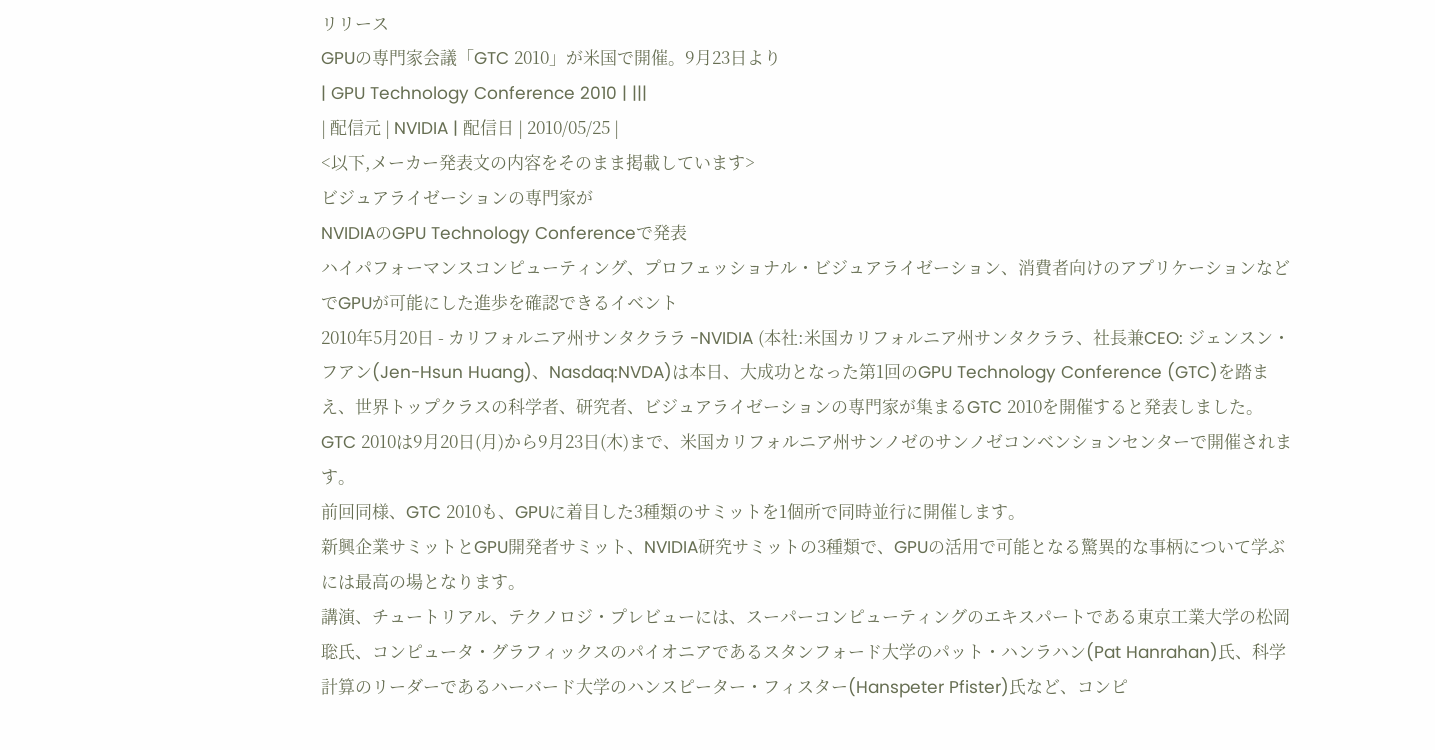リリース
GPUの専門家会議「GTC 2010」が米国で開催。9月23日より
| GPU Technology Conference 2010 | |||
| 配信元 | NVIDIA | 配信日 | 2010/05/25 |
<以下,メーカー発表文の内容をそのまま掲載しています>
ビジュアライゼーションの専門家が
NVIDIAのGPU Technology Conferenceで発表
ハイパフォーマンスコンピューティング、プロフェッショナル・ビジュアライゼーション、消費者向けのアプリケーションなどでGPUが可能にした進歩を確認できるイベント
2010年5月20日 - カリフォルニア州サンタクララ -NVIDIA (本社:米国カリフォルニア州サンタクララ、社長兼CEO: ジェンスン・フアン(Jen-Hsun Huang)、Nasdaq:NVDA)は本日、大成功となった第1回のGPU Technology Conference (GTC)を踏まえ、世界トップクラスの科学者、研究者、ビジュアライゼーションの専門家が集まるGTC 2010を開催すると発表しました。
GTC 2010は9月20日(月)から9月23日(木)まで、米国カリフォルニア州サンノゼのサンノゼコンベンションセンターで開催されます。
前回同様、GTC 2010も、GPUに着目した3種類のサミットを1個所で同時並行に開催します。
新興企業サミットとGPU開発者サミット、NVIDIA研究サミットの3種類で、GPUの活用で可能となる驚異的な事柄について学ぶには最高の場となります。
講演、チュートリアル、テクノロジ・プレビューには、スーパーコンピューティングのエキスパートである東京工業大学の松岡聡氏、コンピュータ・グラフィックスのパイオニアであるスタンフォード大学のパット・ハンラハン(Pat Hanrahan)氏、科学計算のリーダーであるハーバード大学のハンスピーター・フィスター(Hanspeter Pfister)氏など、コンピ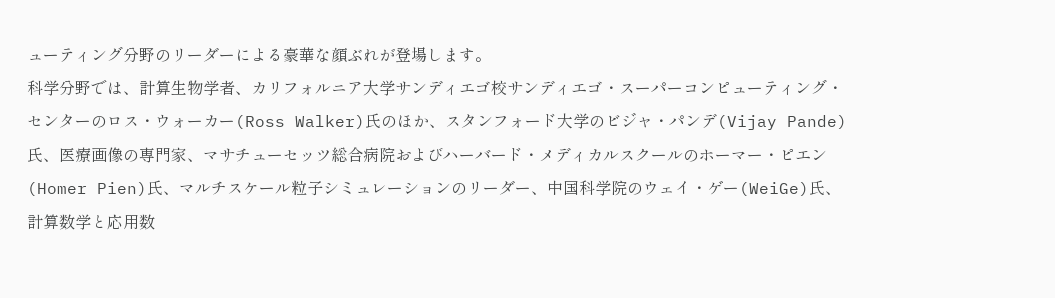ューティング分野のリーダーによる豪華な顔ぶれが登場します。
科学分野では、計算生物学者、カリフォルニア大学サンディエゴ校サンディエゴ・スーパーコンピューティング・センターのロス・ウォーカー(Ross Walker)氏のほか、スタンフォード大学のビジャ・パンデ(Vijay Pande)氏、医療画像の専門家、マサチューセッツ総合病院およびハーバード・メディカルスクールのホーマー・ピエン(Homer Pien)氏、マルチスケール粒子シミュレーションのリーダー、中国科学院のウェイ・ゲー(WeiGe)氏、計算数学と応用数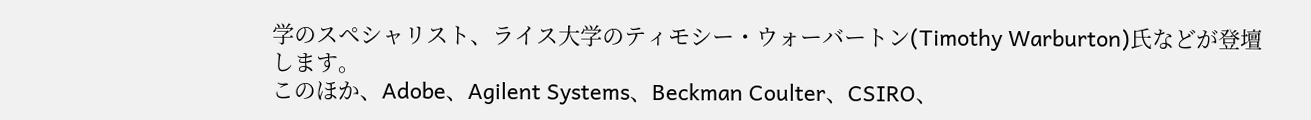学のスペシャリスト、ライス大学のティモシー・ウォーバートン(Timothy Warburton)氏などが登壇します。
このほか、Adobe、Agilent Systems、Beckman Coulter、CSIRO、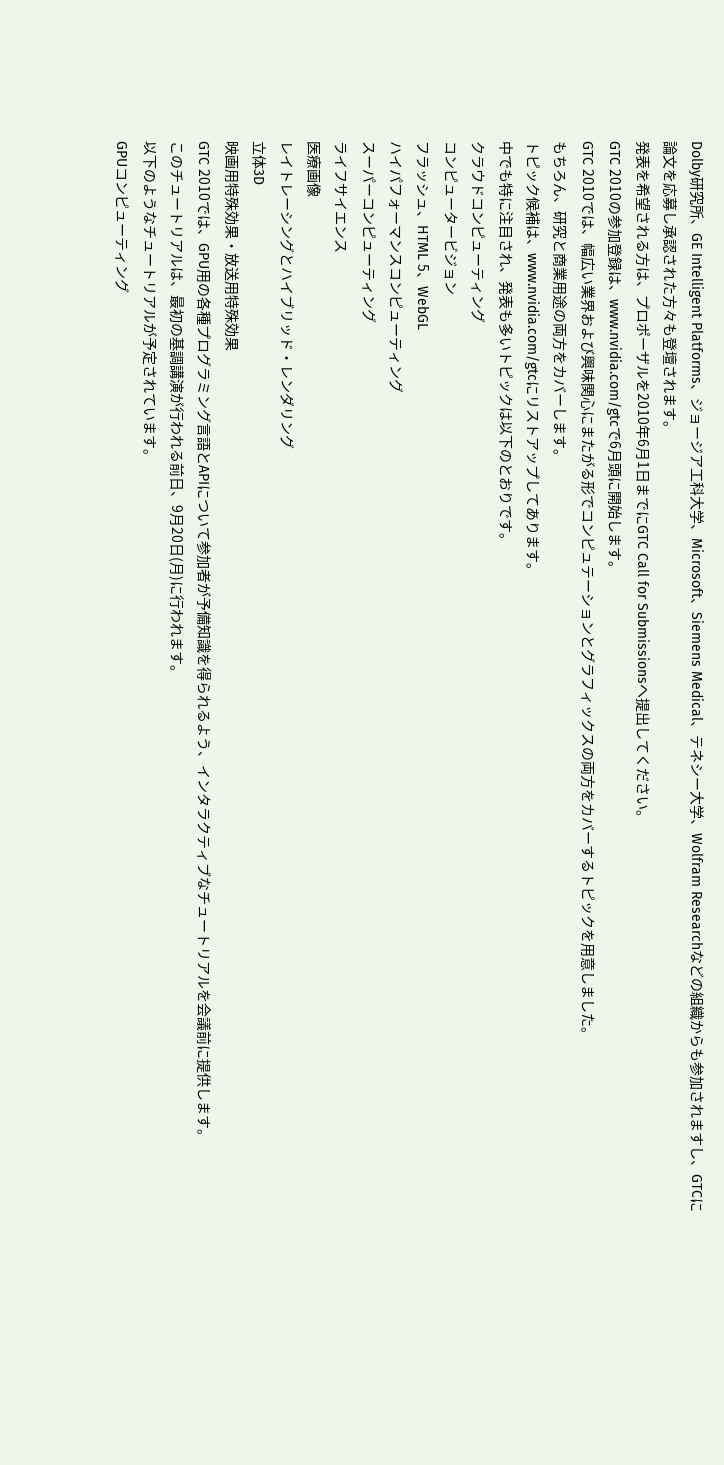Dolby研究所、GE Intelligent Platforms、ジョージア工科大学、Microsoft、Siemens Medical、テネシー大学、Wolfram Researchなどの組織からも参加されますし、GTCに論文を応募し承認された方々も登壇されます。
発表を希望される方は、プロポーザルを2010年6月1日までにGTC Call for Submissionsへ提出してください。
GTC 2010の参加登録は、www.nvidia.com/gtcで6月頭に開始します。
GTC 2010では、幅広い業界および興味関心にまたがる形でコンピュテーションとグラフィックスの両方をカバーするトピックを用意しました。
もちろん、研究と商業用途の両方をカバーします。
トピック候補は、www.nvidia.com/gtcにリストアップしてあります。
中でも特に注目され、発表も多いトピックは以下のとおりです。
クラウドコンピューティング
コンピュータービジョン
フラッシュ、HTML 5、WebGL
ハイパフォーマンスコンピューティング
スーパーコンピューティング
ライフサイエンス
医療画像
レイトレーシングとハイブリッド・レンダリング
立体3D
映画用特殊効果・放送用特殊効果
GTC 2010では、GPU用の各種プログラミング言語とAPIについて参加者が予備知識を得られるよう、インタラクティブなチュートリアルを会議前に提供します。
このチュートリアルは、最初の基調講演が行われる前日、9月20日(月)に行われます。
以下のようなチュートリアルが予定されています。
GPUコンピューティング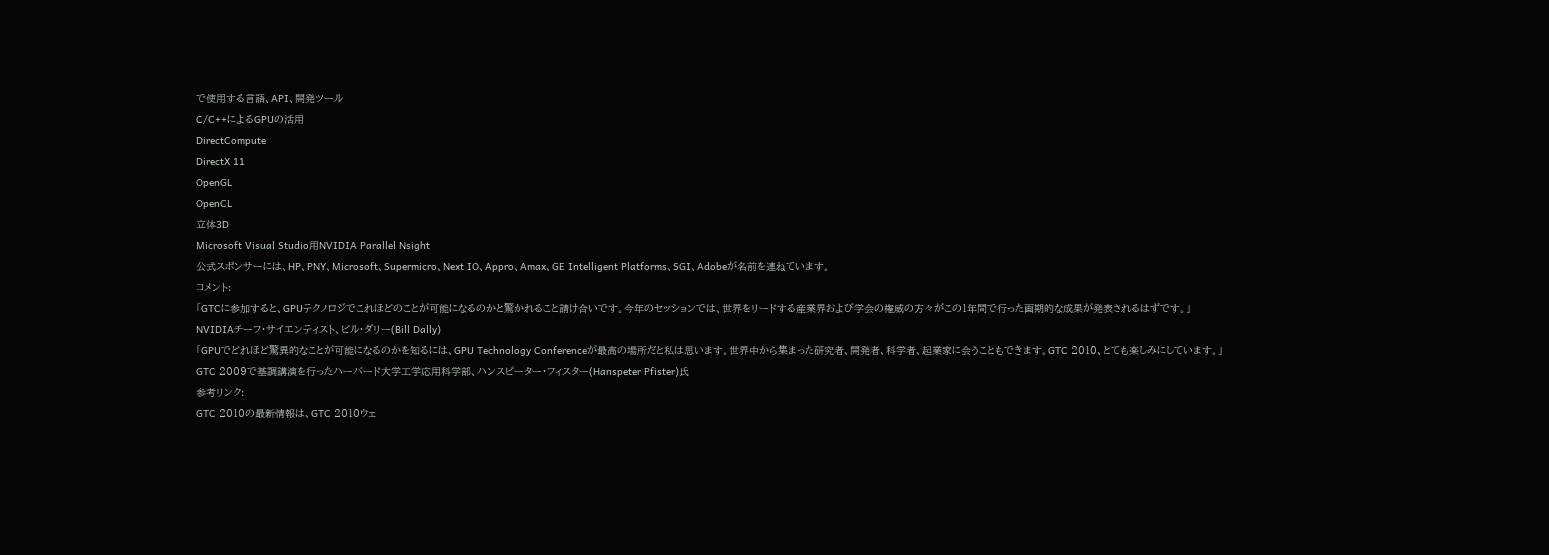で使用する言語、API、開発ツール
C/C++によるGPUの活用
DirectCompute
DirectX 11
OpenGL
OpenCL
立体3D
Microsoft Visual Studio用NVIDIA Parallel Nsight
公式スポンサーには、HP、PNY、Microsoft、Supermicro、Next IO、Appro、Amax、GE Intelligent Platforms、SGI、Adobeが名前を連ねています。
コメント:
「GTCに参加すると、GPUテクノロジでこれほどのことが可能になるのかと驚かれること請け合いです。今年のセッションでは、世界をリードする産業界および学会の権威の方々がこの1年間で行った画期的な成果が発表されるはずです。」
NVIDIAチーフ・サイエンティスト、ビル・ダリー(Bill Dally)
「GPUでどれほど驚異的なことが可能になるのかを知るには、GPU Technology Conferenceが最高の場所だと私は思います。世界中から集まった研究者、開発者、科学者、起業家に会うこともできます。GTC 2010、とても楽しみにしています。」
GTC 2009で基調講演を行ったハーバード大学工学応用科学部、ハンスピーター・フィスター(Hanspeter Pfister)氏
参考リンク:
GTC 2010の最新情報は、GTC 2010ウェ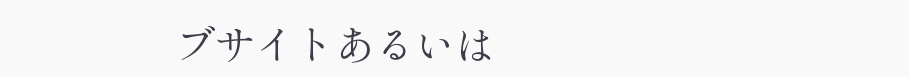ブサイトあるいは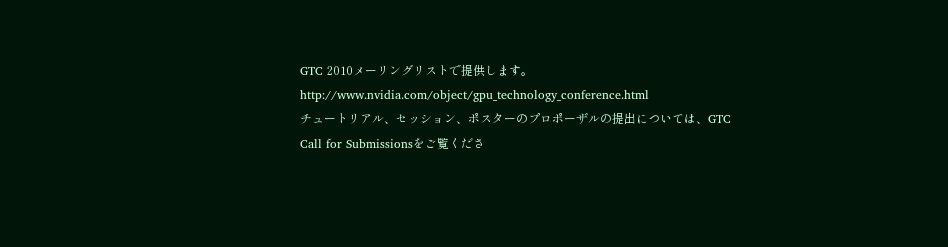GTC 2010メーリングリストで提供します。
http://www.nvidia.com/object/gpu_technology_conference.html
チュートリアル、セッション、ポスターのプロポーザルの提出については、GTC Call for Submissionsをご覧くださ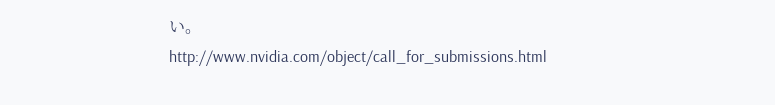い。
http://www.nvidia.com/object/call_for_submissions.html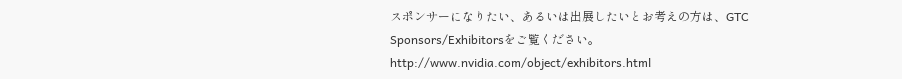スポンサーになりたい、あるいは出展したいとお考えの方は、GTC Sponsors/Exhibitorsをご覧ください。
http://www.nvidia.com/object/exhibitors.html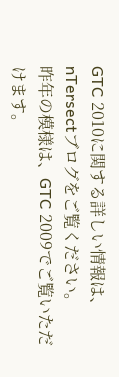GTC 2010に関する詳しい情報は、nTersectブログをご覧ください。
昨年の模様は、GTC 2009でご覧いただけます。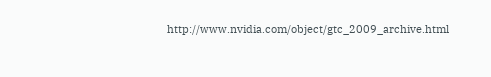http://www.nvidia.com/object/gtc_2009_archive.html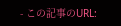- この記事のURL: